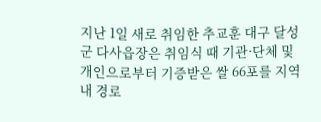지난 1일 새로 취임한 추교훈 대구 달성군 다사읍장은 취임식 때 기관·단체 및 개인으로부터 기증받은 쌀 66포를 지역 내 경로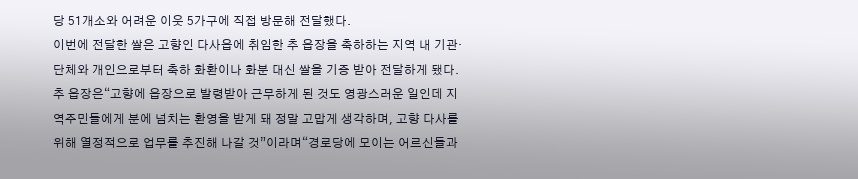당 51개소와 어려운 이웃 5가구에 직접 방문해 전달했다.
이번에 전달한 쌀은 고향인 다사읍에 취임한 추 읍장을 축하하는 지역 내 기관·단체와 개인으로부터 축하 화환이나 화분 대신 쌀을 기증 받아 전달하게 됐다.
추 읍장은“고향에 읍장으로 발령받아 근무하게 된 것도 영광스러운 일인데 지역주민들에게 분에 넘치는 환영을 받게 돼 정말 고맙게 생각하며, 고향 다사를 위해 열정적으로 업무를 추진해 나갈 것”이라며“경로당에 모이는 어르신들과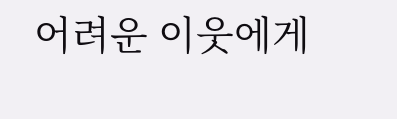어려운 이웃에게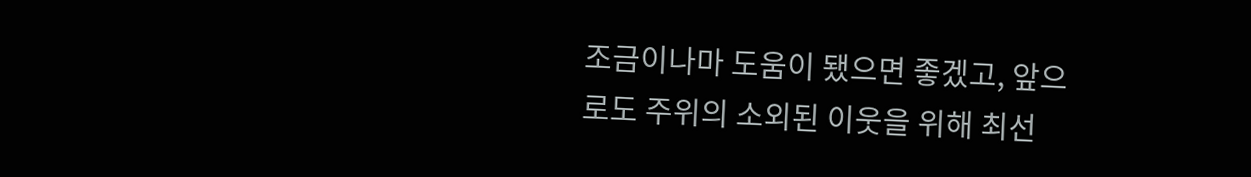조금이나마 도움이 됐으면 좋겠고, 앞으로도 주위의 소외된 이웃을 위해 최선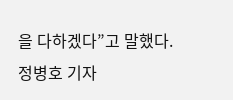을 다하겠다”고 말했다.
정병호 기자